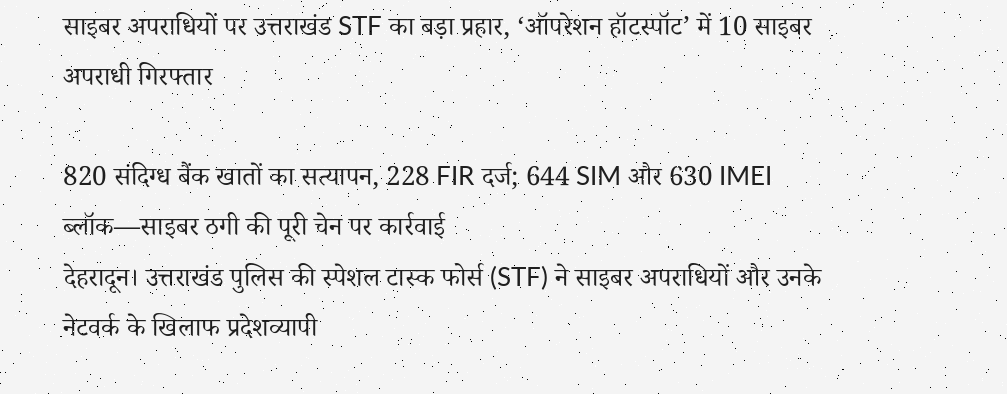साइबर अपराधियों पर उत्तराखंड STF का बड़ा प्रहार, ‘ऑपरेशन हॉटस्पॉट’ में 10 साइबर अपराधी गिरफ्तार

820 संदिग्ध बैंक खातों का सत्यापन, 228 FIR दर्ज; 644 SIM और 630 IMEI ब्लॉक—साइबर ठगी की पूरी चेन पर कार्रवाई
देहरादून। उत्तराखंड पुलिस की स्पेशल टास्क फोर्स (STF) ने साइबर अपराधियों और उनके नेटवर्क के खिलाफ प्रदेशव्यापी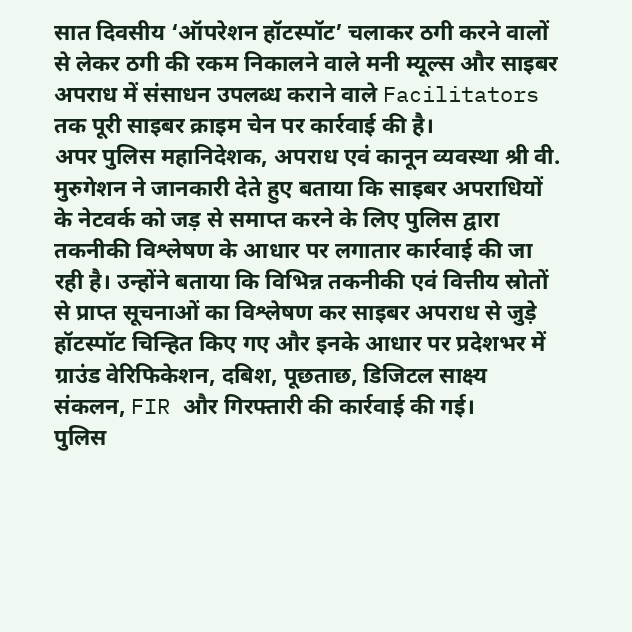सात दिवसीय ‘ऑपरेशन हॉटस्पॉट’ चलाकर ठगी करने वालों से लेकर ठगी की रकम निकालने वाले मनी म्यूल्स और साइबर अपराध में संसाधन उपलब्ध कराने वाले Facilitators तक पूरी साइबर क्राइम चेन पर कार्रवाई की है।
अपर पुलिस महानिदेशक, अपराध एवं कानून व्यवस्था श्री वी. मुरुगेशन ने जानकारी देते हुए बताया कि साइबर अपराधियों के नेटवर्क को जड़ से समाप्त करने के लिए पुलिस द्वारा तकनीकी विश्लेषण के आधार पर लगातार कार्रवाई की जा रही है। उन्होंने बताया कि विभिन्न तकनीकी एवं वित्तीय स्रोतों से प्राप्त सूचनाओं का विश्लेषण कर साइबर अपराध से जुड़े हॉटस्पॉट चिन्हित किए गए और इनके आधार पर प्रदेशभर में ग्राउंड वेरिफिकेशन, दबिश, पूछताछ, डिजिटल साक्ष्य संकलन, FIR और गिरफ्तारी की कार्रवाई की गई।
पुलिस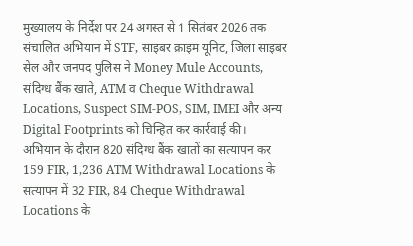मुख्यालय के निर्देश पर 24 अगस्त से 1 सितंबर 2026 तक संचालित अभियान में STF, साइबर क्राइम यूनिट, जिला साइबर सेल और जनपद पुलिस ने Money Mule Accounts, संदिग्ध बैंक खाते, ATM व Cheque Withdrawal Locations, Suspect SIM-POS, SIM, IMEI और अन्य Digital Footprints को चिन्हित कर कार्रवाई की।
अभियान के दौरान 820 संदिग्ध बैंक खातों का सत्यापन कर 159 FIR, 1,236 ATM Withdrawal Locations के सत्यापन में 32 FIR, 84 Cheque Withdrawal Locations के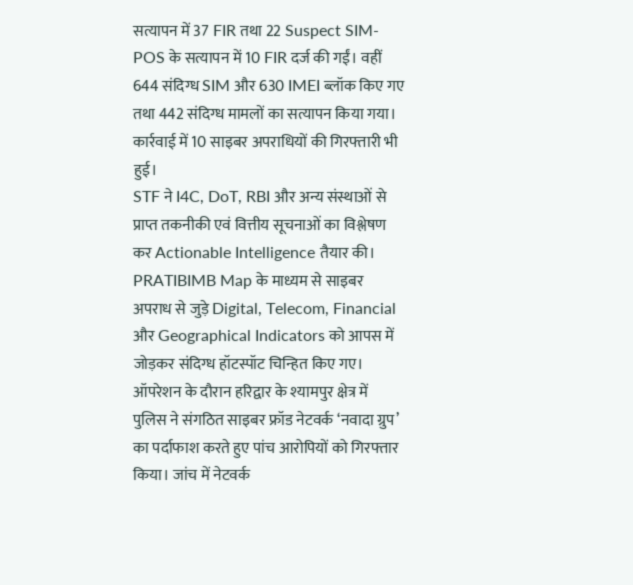सत्यापन में 37 FIR तथा 22 Suspect SIM-POS के सत्यापन में 10 FIR दर्ज की गईं। वहीं 644 संदिग्ध SIM और 630 IMEI ब्लॉक किए गए तथा 442 संदिग्ध मामलों का सत्यापन किया गया। कार्रवाई में 10 साइबर अपराधियों की गिरफ्तारी भी हुई।
STF ने I4C, DoT, RBI और अन्य संस्थाओं से प्राप्त तकनीकी एवं वित्तीय सूचनाओं का विश्लेषण कर Actionable Intelligence तैयार की। PRATIBIMB Map के माध्यम से साइबर अपराध से जुड़े Digital, Telecom, Financial और Geographical Indicators को आपस में जोड़कर संदिग्ध हॉटस्पॉट चिन्हित किए गए।
ऑपरेशन के दौरान हरिद्वार के श्यामपुर क्षेत्र में पुलिस ने संगठित साइबर फ्रॉड नेटवर्क ‘नवादा ग्रुप’ का पर्दाफाश करते हुए पांच आरोपियों को गिरफ्तार किया। जांच में नेटवर्क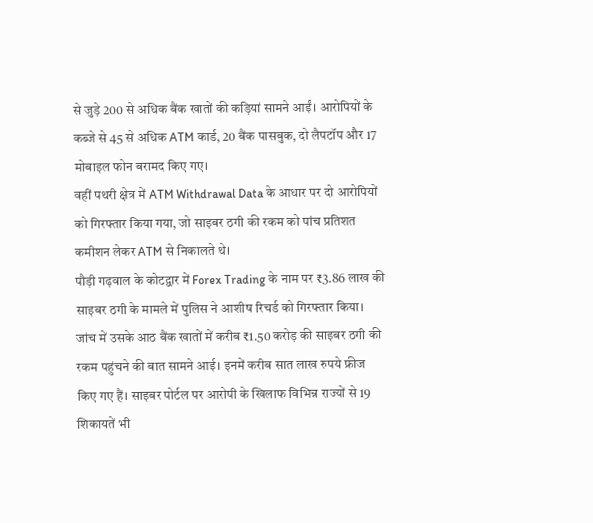से जुड़े 200 से अधिक बैंक खातों की कड़ियां सामने आईं। आरोपियों के कब्जे से 45 से अधिक ATM कार्ड, 20 बैंक पासबुक, दो लैपटॉप और 17 मोबाइल फोन बरामद किए गए।
वहीं पथरी क्षेत्र में ATM Withdrawal Data के आधार पर दो आरोपियों को गिरफ्तार किया गया, जो साइबर ठगी की रकम को पांच प्रतिशत कमीशन लेकर ATM से निकालते थे।
पौड़ी गढ़वाल के कोटद्वार में Forex Trading के नाम पर ₹3.86 लाख की साइबर ठगी के मामले में पुलिस ने आशीष रिचर्ड को गिरफ्तार किया। जांच में उसके आठ बैंक खातों में करीब ₹1.50 करोड़ की साइबर ठगी की रकम पहुंचने की बात सामने आई। इनमें करीब सात लाख रुपये फ्रीज किए गए हैं। साइबर पोर्टल पर आरोपी के खिलाफ विभिन्न राज्यों से 19 शिकायतें भी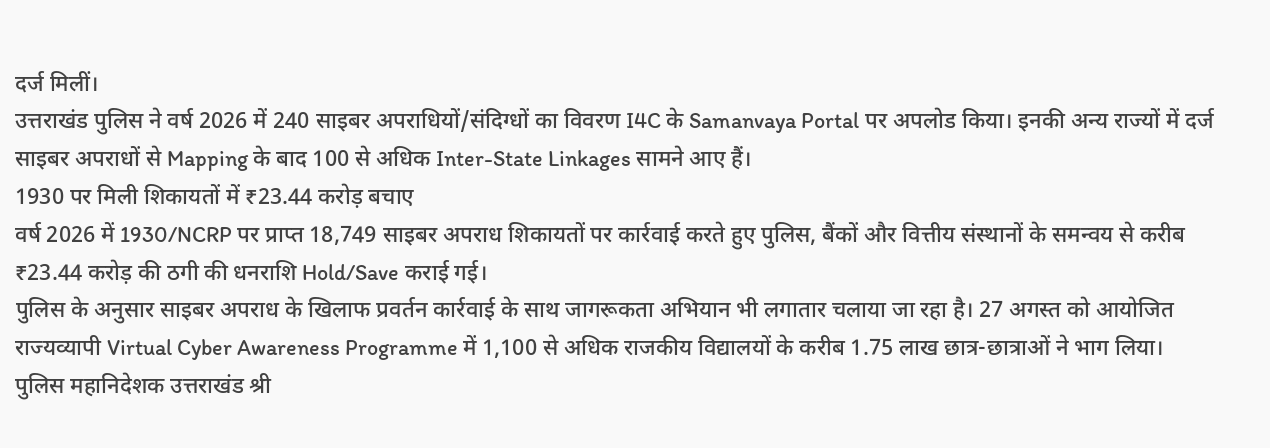दर्ज मिलीं।
उत्तराखंड पुलिस ने वर्ष 2026 में 240 साइबर अपराधियों/संदिग्धों का विवरण I4C के Samanvaya Portal पर अपलोड किया। इनकी अन्य राज्यों में दर्ज साइबर अपराधों से Mapping के बाद 100 से अधिक Inter-State Linkages सामने आए हैं।
1930 पर मिली शिकायतों में ₹23.44 करोड़ बचाए
वर्ष 2026 में 1930/NCRP पर प्राप्त 18,749 साइबर अपराध शिकायतों पर कार्रवाई करते हुए पुलिस, बैंकों और वित्तीय संस्थानों के समन्वय से करीब ₹23.44 करोड़ की ठगी की धनराशि Hold/Save कराई गई।
पुलिस के अनुसार साइबर अपराध के खिलाफ प्रवर्तन कार्रवाई के साथ जागरूकता अभियान भी लगातार चलाया जा रहा है। 27 अगस्त को आयोजित राज्यव्यापी Virtual Cyber Awareness Programme में 1,100 से अधिक राजकीय विद्यालयों के करीब 1.75 लाख छात्र-छात्राओं ने भाग लिया।
पुलिस महानिदेशक उत्तराखंड श्री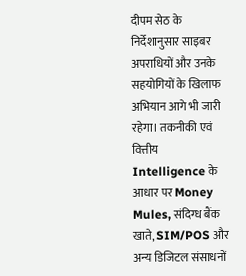दीपम सेठ के निर्देशानुसार साइबर अपराधियों और उनके सहयोगियों के खिलाफ अभियान आगे भी जारी रहेगा। तकनीकी एवं वित्तीय Intelligence के आधार पर Money Mules, संदिग्ध बैंक खाते, SIM/POS और अन्य डिजिटल संसाधनों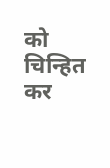को चिन्हित कर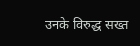उनके विरुद्ध सख्त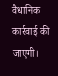वैधानिक कार्रवाई की जाएगी।